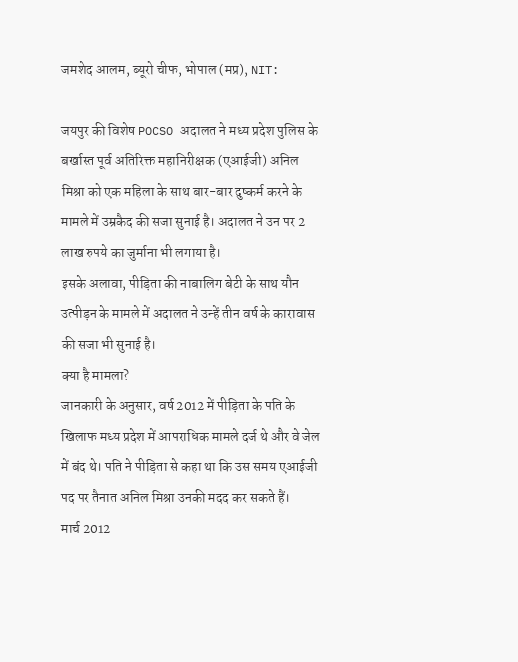जमशेद आलम, ब्यूरो चीफ, भोपाल (मप्र), NIT:

जयपुर की विशेष POCSO अदालत ने मध्य प्रदेश पुलिस के बर्खास्त पूर्व अतिरिक्त महानिरीक्षक (एआईजी) अनिल मिश्रा को एक महिला के साथ बार-बार दुष्कर्म करने के मामले में उम्रकैद की सजा सुनाई है। अदालत ने उन पर 2 लाख रुपये का जुर्माना भी लगाया है।
इसके अलावा, पीड़िता की नाबालिग बेटी के साथ यौन उत्पीड़न के मामले में अदालत ने उन्हें तीन वर्ष के कारावास की सजा भी सुनाई है।
क्या है मामला?
जानकारी के अनुसार, वर्ष 2012 में पीड़िता के पति के खिलाफ मध्य प्रदेश में आपराधिक मामले दर्ज थे और वे जेल में बंद थे। पति ने पीड़िता से कहा था कि उस समय एआईजी पद पर तैनात अनिल मिश्रा उनकी मदद कर सकते हैं।
मार्च 2012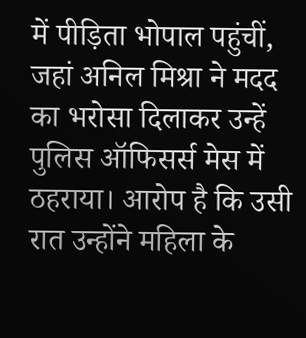में पीड़िता भोपाल पहुंचीं, जहां अनिल मिश्रा ने मदद का भरोसा दिलाकर उन्हें पुलिस ऑफिसर्स मेस में ठहराया। आरोप है कि उसी रात उन्होंने महिला के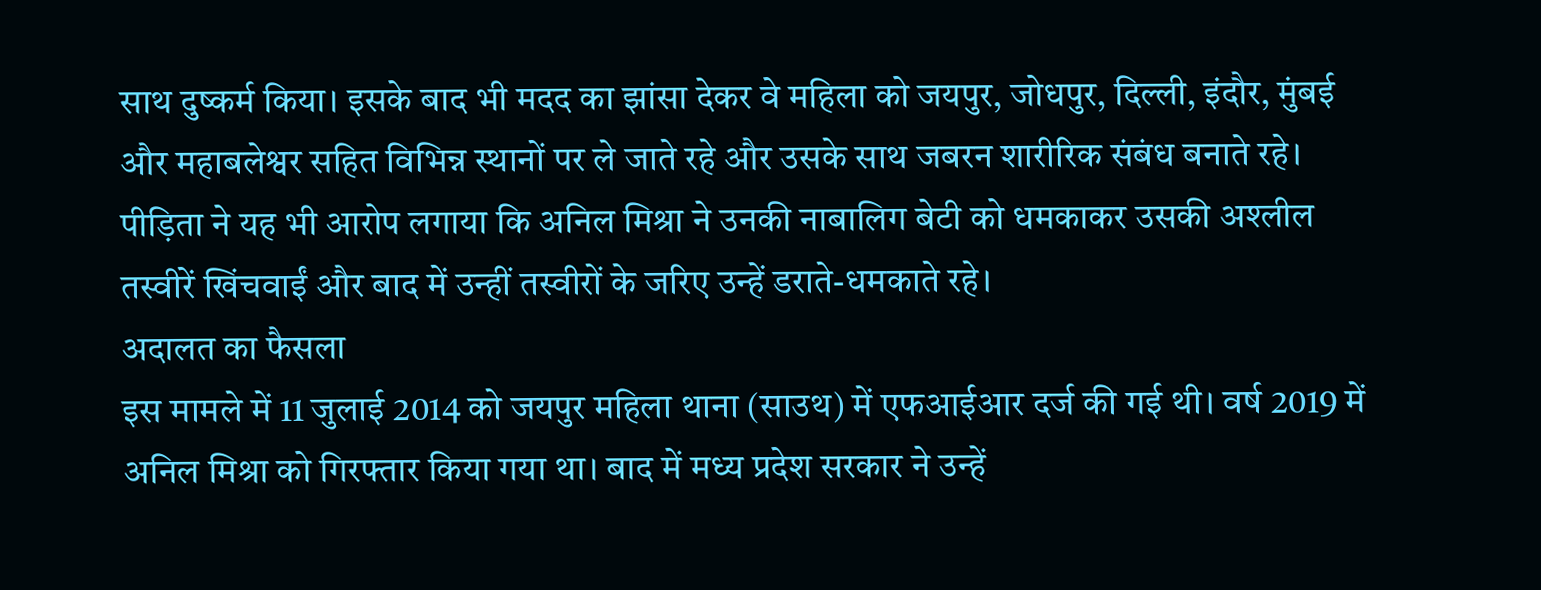साथ दुष्कर्म किया। इसके बाद भी मदद का झांसा देकर वे महिला को जयपुर, जोधपुर, दिल्ली, इंदौर, मुंबई और महाबलेश्वर सहित विभिन्न स्थानों पर ले जाते रहे और उसके साथ जबरन शारीरिक संबंध बनाते रहे।
पीड़िता ने यह भी आरोप लगाया कि अनिल मिश्रा ने उनकी नाबालिग बेटी को धमकाकर उसकी अश्लील तस्वीरें खिंचवाईं और बाद में उन्हीं तस्वीरों के जरिए उन्हें डराते-धमकाते रहे।
अदालत का फैसला
इस मामले में 11 जुलाई 2014 को जयपुर महिला थाना (साउथ) में एफआईआर दर्ज की गई थी। वर्ष 2019 में अनिल मिश्रा को गिरफ्तार किया गया था। बाद में मध्य प्रदेश सरकार ने उन्हें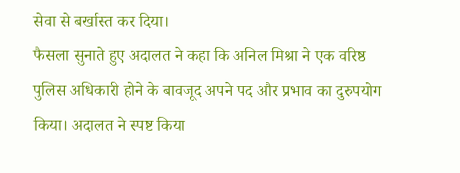सेवा से बर्खास्त कर दिया।
फैसला सुनाते हुए अदालत ने कहा कि अनिल मिश्रा ने एक वरिष्ठ पुलिस अधिकारी होने के बावजूद अपने पद और प्रभाव का दुरुपयोग किया। अदालत ने स्पष्ट किया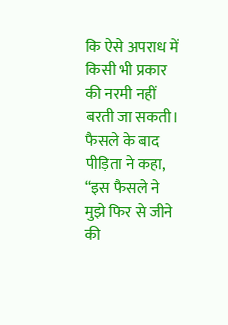कि ऐसे अपराध में किसी भी प्रकार की नरमी नहीं बरती जा सकती।
फैसले के बाद पीड़िता ने कहा, “इस फैसले ने मुझे फिर से जीने की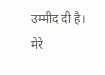उम्मीद दी है। मेरे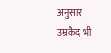अनुसार उम्रकैद भी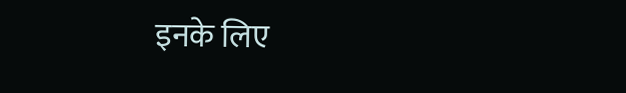इनके लिए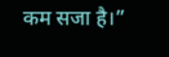कम सजा है।”